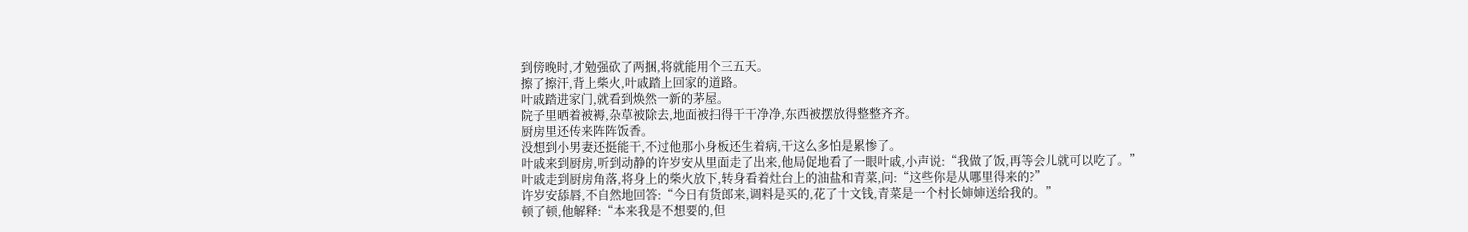到傍晚时,才勉强砍了两捆,将就能用个三五天。
擦了擦汗,背上柴火,叶戚踏上回家的道路。
叶戚踏进家门,就看到焕然一新的茅屋。
院子里晒着被褥,杂草被除去,地面被扫得干干净净,东西被摆放得整整齐齐。
厨房里还传来阵阵饭香。
没想到小男妻还挺能干,不过他那小身板还生着病,干这么多怕是累惨了。
叶戚来到厨房,听到动静的许岁安从里面走了出来,他局促地看了一眼叶戚,小声说:“我做了饭,再等会儿就可以吃了。”
叶戚走到厨房角落,将身上的柴火放下,转身看着灶台上的油盐和青菜,问:“这些你是从哪里得来的?”
许岁安舔唇,不自然地回答:“今日有货郎来,调料是买的,花了十文钱,青菜是一个村长婶婶送给我的。”
顿了顿,他解释:“本来我是不想要的,但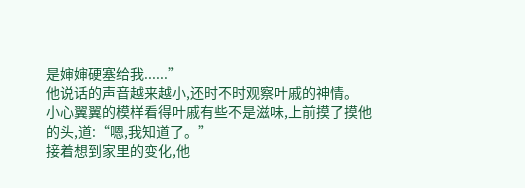是婶婶硬塞给我......”
他说话的声音越来越小,还时不时观察叶戚的神情。
小心翼翼的模样看得叶戚有些不是滋味,上前摸了摸他的头,道:“嗯,我知道了。”
接着想到家里的变化,他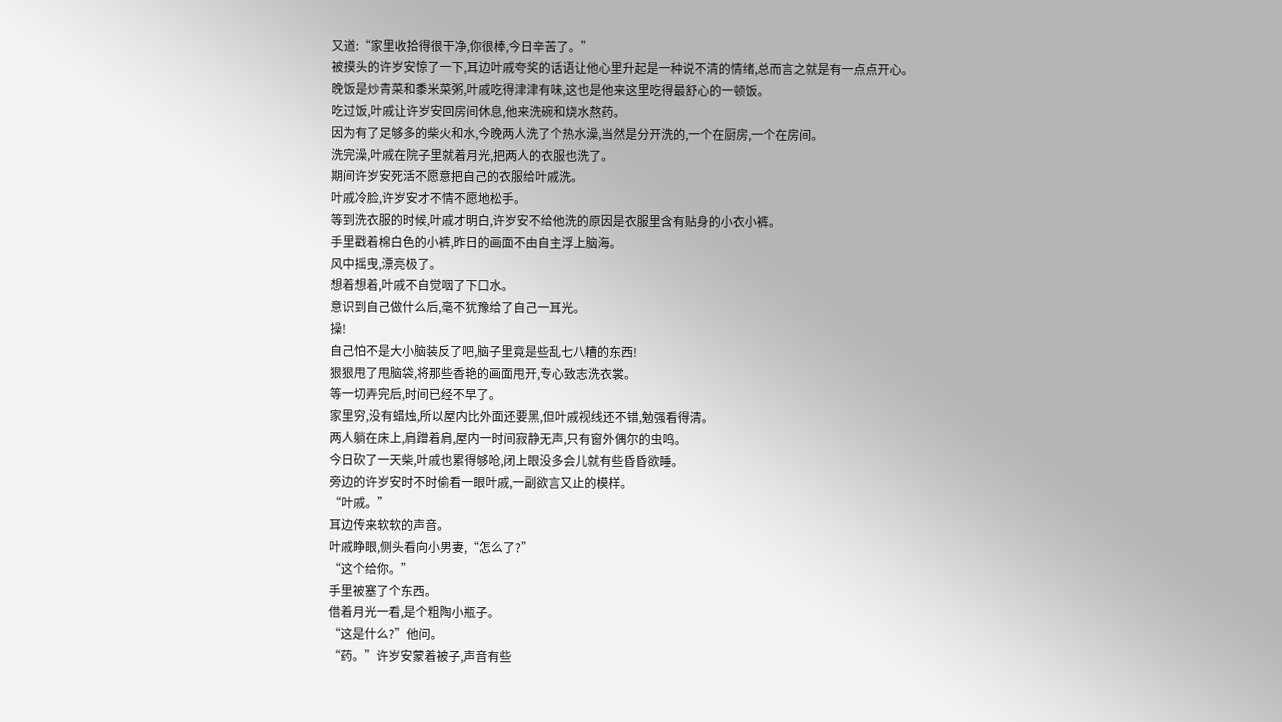又道:“家里收拾得很干净,你很棒,今日辛苦了。”
被摸头的许岁安惊了一下,耳边叶戚夸奖的话语让他心里升起是一种说不清的情绪,总而言之就是有一点点开心。
晚饭是炒青菜和黍米菜粥,叶戚吃得津津有味,这也是他来这里吃得最舒心的一顿饭。
吃过饭,叶戚让许岁安回房间休息,他来洗碗和烧水熬药。
因为有了足够多的柴火和水,今晚两人洗了个热水澡,当然是分开洗的,一个在厨房,一个在房间。
洗完澡,叶戚在院子里就着月光,把两人的衣服也洗了。
期间许岁安死活不愿意把自己的衣服给叶戚洗。
叶戚冷脸,许岁安才不情不愿地松手。
等到洗衣服的时候,叶戚才明白,许岁安不给他洗的原因是衣服里含有贴身的小衣小裤。
手里戳着棉白色的小裤,昨日的画面不由自主浮上脑海。
风中摇曳,漂亮极了。
想着想着,叶戚不自觉咽了下口水。
意识到自己做什么后,毫不犹豫给了自己一耳光。
操!
自己怕不是大小脑装反了吧,脑子里竟是些乱七八糟的东西!
狠狠甩了甩脑袋,将那些香艳的画面甩开,专心致志洗衣裳。
等一切弄完后,时间已经不早了。
家里穷,没有蜡烛,所以屋内比外面还要黑,但叶戚视线还不错,勉强看得清。
两人躺在床上,肩蹭着肩,屋内一时间寂静无声,只有窗外偶尔的虫鸣。
今日砍了一天柴,叶戚也累得够呛,闭上眼没多会儿就有些昏昏欲睡。
旁边的许岁安时不时偷看一眼叶戚,一副欲言又止的模样。
“叶戚。”
耳边传来软软的声音。
叶戚睁眼,侧头看向小男妻,“怎么了?”
“这个给你。”
手里被塞了个东西。
借着月光一看,是个粗陶小瓶子。
“这是什么?”他问。
“药。”许岁安蒙着被子,声音有些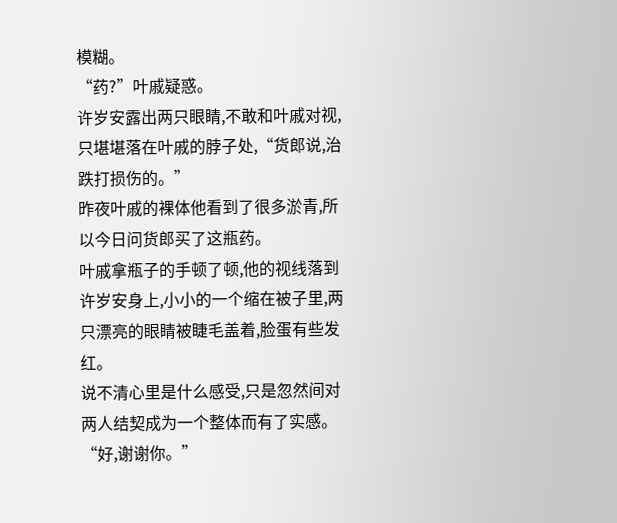模糊。
“药?”叶戚疑惑。
许岁安露出两只眼睛,不敢和叶戚对视,只堪堪落在叶戚的脖子处,“货郎说,治跌打损伤的。”
昨夜叶戚的裸体他看到了很多淤青,所以今日问货郎买了这瓶药。
叶戚拿瓶子的手顿了顿,他的视线落到许岁安身上,小小的一个缩在被子里,两只漂亮的眼睛被睫毛盖着,脸蛋有些发红。
说不清心里是什么感受,只是忽然间对两人结契成为一个整体而有了实感。
“好,谢谢你。”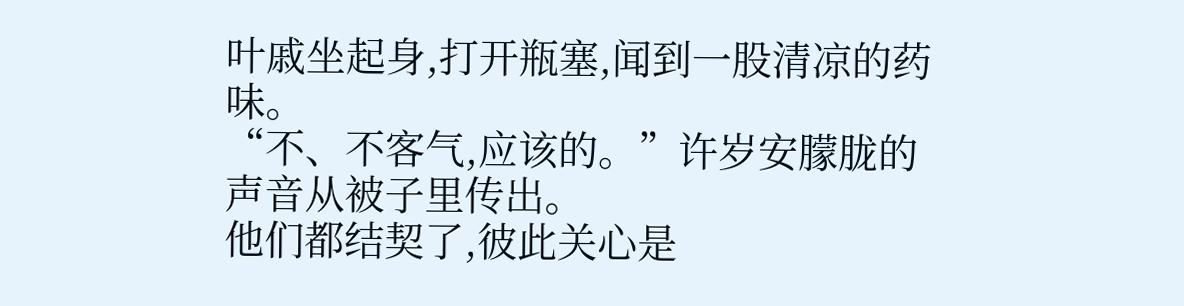叶戚坐起身,打开瓶塞,闻到一股清凉的药味。
“不、不客气,应该的。”许岁安朦胧的声音从被子里传出。
他们都结契了,彼此关心是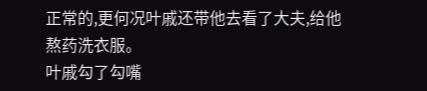正常的,更何况叶戚还带他去看了大夫,给他熬药洗衣服。
叶戚勾了勾嘴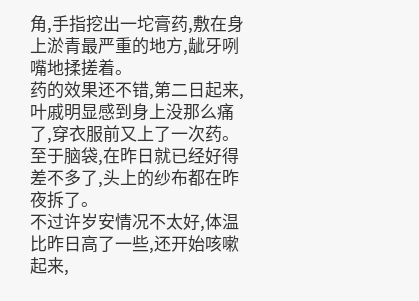角,手指挖出一坨膏药,敷在身上淤青最严重的地方,龇牙咧嘴地揉搓着。
药的效果还不错,第二日起来,叶戚明显感到身上没那么痛了,穿衣服前又上了一次药。
至于脑袋,在昨日就已经好得差不多了,头上的纱布都在昨夜拆了。
不过许岁安情况不太好,体温比昨日高了一些,还开始咳嗽起来,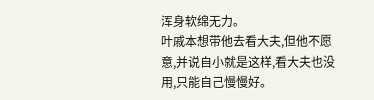浑身软绵无力。
叶戚本想带他去看大夫,但他不愿意,并说自小就是这样,看大夫也没用,只能自己慢慢好。